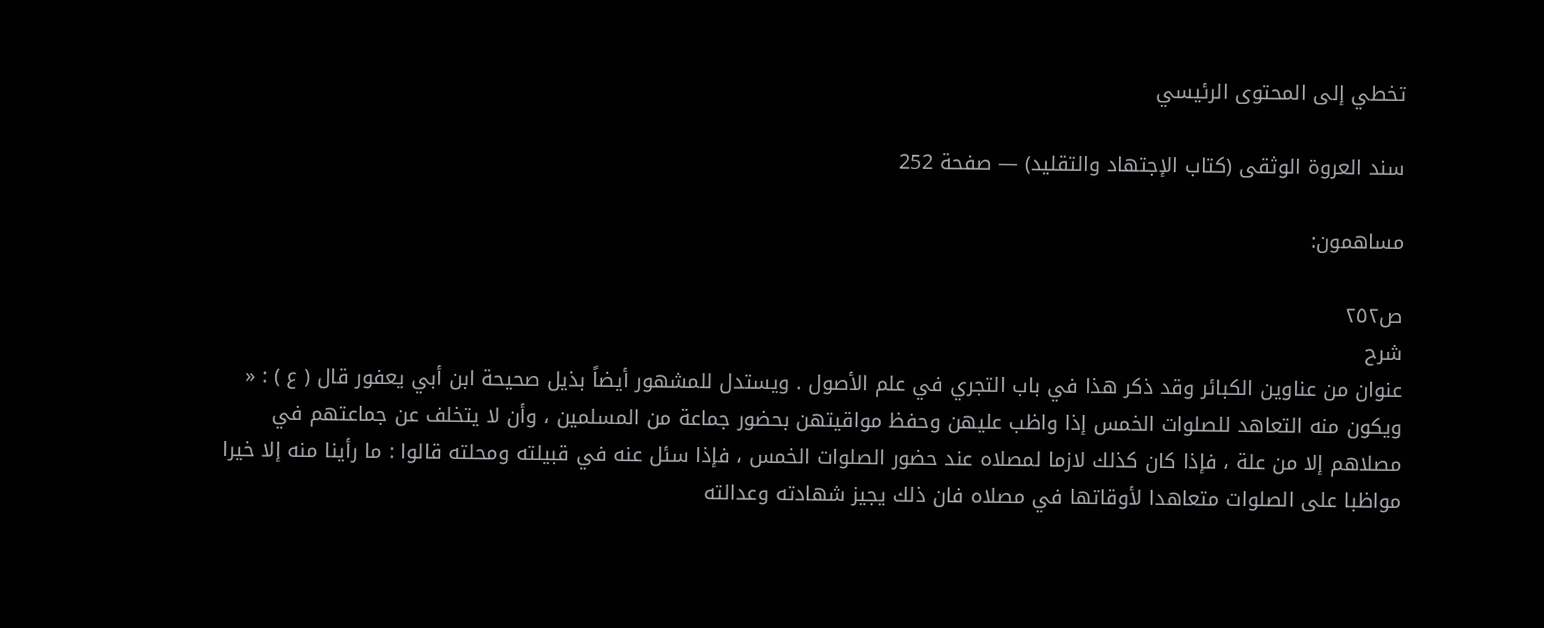تخطي إلى المحتوى الرئيسي

سند العروة الوثقى (كتاب الإجتهاد والتقليد) — صفحة 252

مساهمون:

ص٢٥٢
شرح
عنوان من عناوين الكبائر وقد ذكر هذا في باب التجري في علم الأصول . ويستدل للمشهور أيضاً بذيل صحيحة ابن أبي يعفور قال ( ع ) : « ويكون منه التعاهد للصلوات الخمس إذا واظب عليهن وحفظ مواقيتهن بحضور جماعة من المسلمين ، وأن لا يتخلف عن جماعتهم في مصلاهم إلا من علة ، فإذا كان كذلك لازما لمصلاه عند حضور الصلوات الخمس ، فإذا سئل عنه في قبيلته ومحلته قالوا : ما رأينا منه إلا خيرا مواظبا على الصلوات متعاهدا لأوقاتها في مصلاه فان ذلك يجيز شهادته وعدالته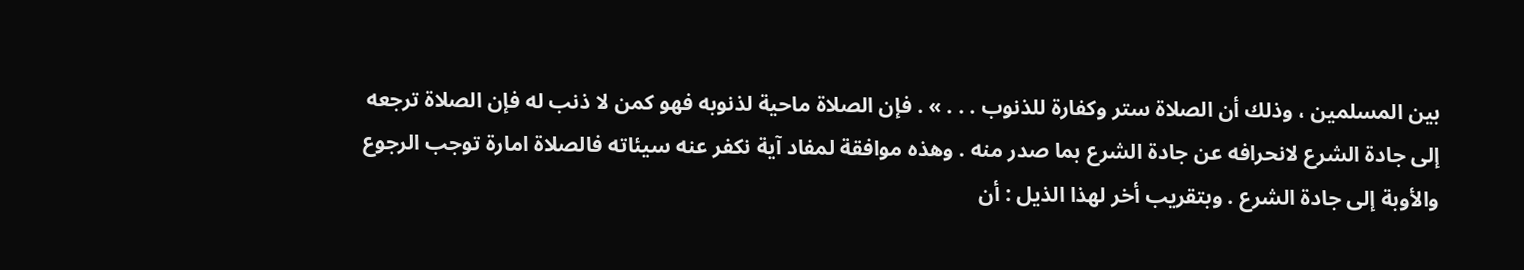بين المسلمين ، وذلك أن الصلاة ستر وكفارة للذنوب . . . » . فإن الصلاة ماحية لذنوبه فهو كمن لا ذنب له فإن الصلاة ترجعه إلى جادة الشرع لانحرافه عن جادة الشرع بما صدر منه . وهذه موافقة لمفاد آية نكفر عنه سيئاته فالصلاة امارة توجب الرجوع والأوبة إلى جادة الشرع . وبتقريب أخر لهذا الذيل : أن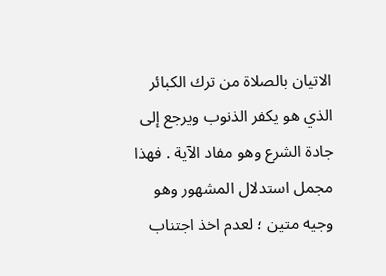الاتيان بالصلاة من ترك الكبائر الذي هو يكفر الذنوب ويرجع إلى جادة الشرع وهو مفاد الآية . فهذا مجمل استدلال المشهور وهو وجيه متين ؛ لعدم اخذ اجتناب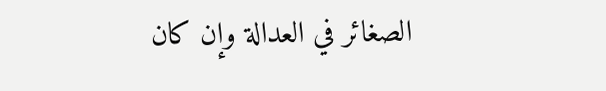الصغائر في العدالة وإن كان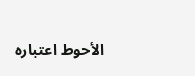الأحوط اعتباره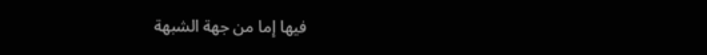فيها إما من جهة الشبهة